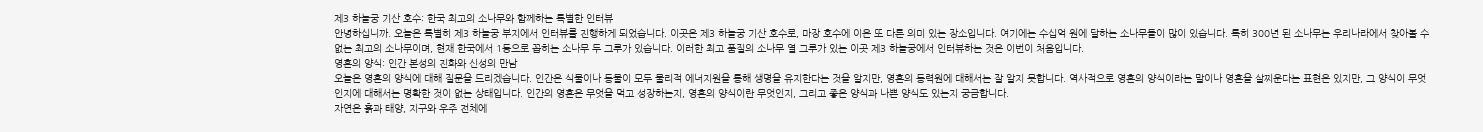제3 하늘궁 기산 호수: 한국 최고의 소나무와 함께하는 특별한 인터뷰
안녕하십니까. 오늘은 특별히 제3 하늘궁 부지에서 인터뷰를 진행하게 되었습니다. 이곳은 제3 하늘궁 기산 호수로, 마장 호수에 이은 또 다른 의미 있는 장소입니다. 여기에는 수십억 원에 달하는 소나무들이 많이 있습니다. 특히 300년 된 소나무는 우리나라에서 찾아볼 수 없는 최고의 소나무이며, 현재 한국에서 1등으로 꼽히는 소나무 두 그루가 있습니다. 이러한 최고 품질의 소나무 열 그루가 있는 이곳 제3 하늘궁에서 인터뷰하는 것은 이번이 처음입니다.
영혼의 양식: 인간 본성의 진화와 신성의 만남
오늘은 영혼의 양식에 대해 질문을 드리겠습니다. 인간은 식물이나 동물이 모두 물리적 에너지원을 통해 생명을 유지한다는 것을 알지만, 영혼의 동력원에 대해서는 잘 알지 못합니다. 역사적으로 영혼의 양식이라는 말이나 영혼을 살찌운다는 표현은 있지만, 그 양식이 무엇인지에 대해서는 명확한 것이 없는 상태입니다. 인간의 영혼은 무엇을 먹고 성장하는지, 영혼의 양식이란 무엇인지, 그리고 좋은 양식과 나쁜 양식도 있는지 궁금합니다.
자연은 흙과 태양, 지구와 우주 전체에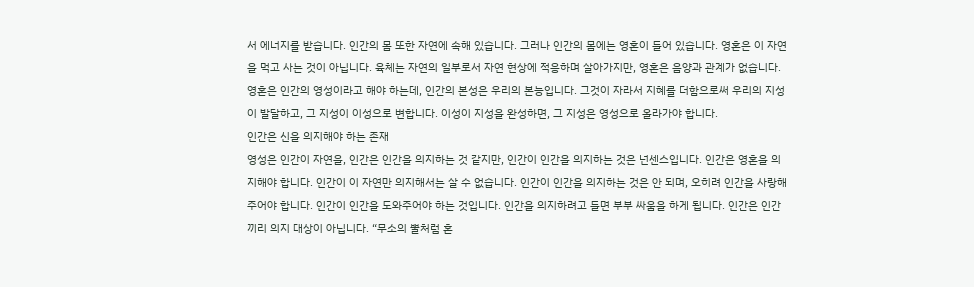서 에너지를 받습니다. 인간의 몸 또한 자연에 속해 있습니다. 그러나 인간의 몸에는 영혼이 들어 있습니다. 영혼은 이 자연을 먹고 사는 것이 아닙니다. 육체는 자연의 일부로서 자연 현상에 적응하며 살아가지만, 영혼은 음양과 관계가 없습니다. 영혼은 인간의 영성이라고 해야 하는데, 인간의 본성은 우리의 본능입니다. 그것이 자라서 지혜를 더함으로써 우리의 지성이 발달하고, 그 지성이 이성으로 변합니다. 이성이 지성을 완성하면, 그 지성은 영성으로 올라가야 합니다.
인간은 신을 의지해야 하는 존재
영성은 인간이 자연을, 인간은 인간을 의지하는 것 같지만, 인간이 인간을 의지하는 것은 넌센스입니다. 인간은 영혼을 의지해야 합니다. 인간이 이 자연만 의지해서는 살 수 없습니다. 인간이 인간을 의지하는 것은 안 되며, 오히려 인간을 사랑해 주어야 합니다. 인간이 인간을 도와주어야 하는 것입니다. 인간을 의지하려고 들면 부부 싸움을 하게 됩니다. 인간은 인간끼리 의지 대상이 아닙니다. “무소의 뿔처럼 혼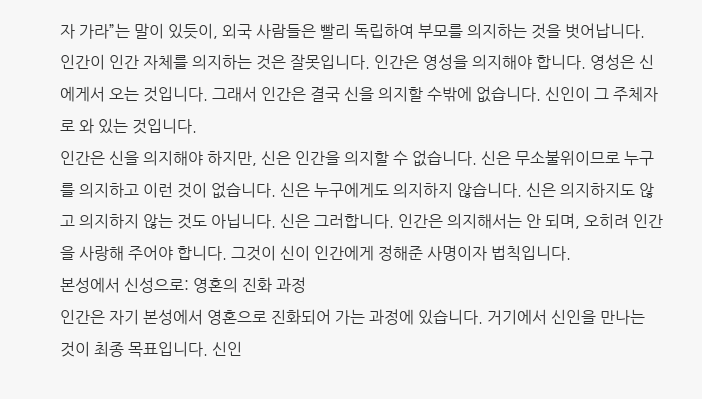자 가라”는 말이 있듯이, 외국 사람들은 빨리 독립하여 부모를 의지하는 것을 벗어납니다. 인간이 인간 자체를 의지하는 것은 잘못입니다. 인간은 영성을 의지해야 합니다. 영성은 신에게서 오는 것입니다. 그래서 인간은 결국 신을 의지할 수밖에 없습니다. 신인이 그 주체자로 와 있는 것입니다.
인간은 신을 의지해야 하지만, 신은 인간을 의지할 수 없습니다. 신은 무소불위이므로 누구를 의지하고 이런 것이 없습니다. 신은 누구에게도 의지하지 않습니다. 신은 의지하지도 않고 의지하지 않는 것도 아닙니다. 신은 그러합니다. 인간은 의지해서는 안 되며, 오히려 인간을 사랑해 주어야 합니다. 그것이 신이 인간에게 정해준 사명이자 법칙입니다.
본성에서 신성으로: 영혼의 진화 과정
인간은 자기 본성에서 영혼으로 진화되어 가는 과정에 있습니다. 거기에서 신인을 만나는 것이 최종 목표입니다. 신인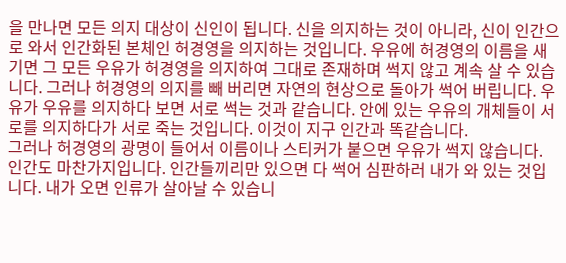을 만나면 모든 의지 대상이 신인이 됩니다. 신을 의지하는 것이 아니라, 신이 인간으로 와서 인간화된 본체인 허경영을 의지하는 것입니다. 우유에 허경영의 이름을 새기면 그 모든 우유가 허경영을 의지하여 그대로 존재하며 썩지 않고 계속 살 수 있습니다. 그러나 허경영의 의지를 빼 버리면 자연의 현상으로 돌아가 썩어 버립니다. 우유가 우유를 의지하다 보면 서로 썩는 것과 같습니다. 안에 있는 우유의 개체들이 서로를 의지하다가 서로 죽는 것입니다. 이것이 지구 인간과 똑같습니다.
그러나 허경영의 광명이 들어서 이름이나 스티커가 붙으면 우유가 썩지 않습니다. 인간도 마찬가지입니다. 인간들끼리만 있으면 다 썩어 심판하러 내가 와 있는 것입니다. 내가 오면 인류가 살아날 수 있습니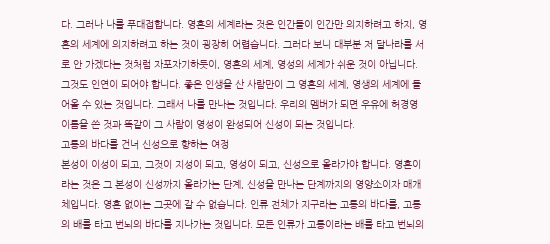다. 그러나 나를 푸대접합니다. 영혼의 세계라는 것은 인간들이 인간만 의지하려고 하지, 영혼의 세계에 의지하려고 하는 것이 굉장히 어렵습니다. 그러다 보니 대부분 저 달나라를 서로 안 가겠다는 것처럼 자포자기하듯이, 영혼의 세계, 영성의 세계가 쉬운 것이 아닙니다. 그것도 인연이 되어야 합니다. 좋은 인생을 산 사람만이 그 영혼의 세계, 영생의 세계에 들어올 수 있는 것입니다. 그래서 나를 만나는 것입니다. 우리의 멤버가 되면 우유에 허경영 이름을 쓴 것과 똑같이 그 사람이 영성이 완성되어 신성이 되는 것입니다.
고통의 바다를 건너 신성으로 향하는 여정
본성이 이성이 되고, 그것이 지성이 되고, 영성이 되고, 신성으로 올라가야 합니다. 영혼이라는 것은 그 본성이 신성까지 올라가는 단계, 신성을 만나는 단계까지의 영양소이자 매개체입니다. 영혼 없이는 그곳에 갈 수 없습니다. 인류 전체가 지구라는 고통의 바다를, 고통의 배를 타고 번뇌의 바다를 지나가는 것입니다. 모든 인류가 고통이라는 배를 타고 번뇌의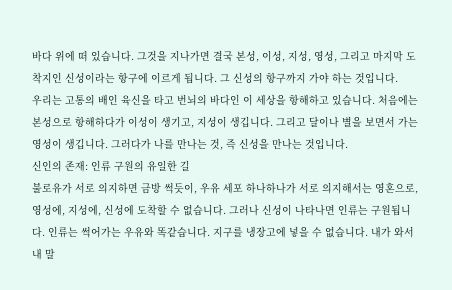바다 위에 떠 있습니다. 그것을 지나가면 결국 본성, 이성, 지성, 영성, 그리고 마지막 도착지인 신성이라는 항구에 이르게 됩니다. 그 신성의 항구까지 가야 하는 것입니다.
우리는 고통의 배인 육신을 타고 번뇌의 바다인 이 세상을 항해하고 있습니다. 처음에는 본성으로 항해하다가 이성이 생기고, 지성이 생깁니다. 그리고 달이나 별을 보면서 가는 영성이 생깁니다. 그러다가 나를 만나는 것, 즉 신성을 만나는 것입니다.
신인의 존재: 인류 구원의 유일한 길
불로유가 서로 의지하면 금방 썩듯이, 우유 세포 하나하나가 서로 의지해서는 영혼으로, 영성에, 지성에, 신성에 도착할 수 없습니다. 그러나 신성이 나타나면 인류는 구원됩니다. 인류는 썩어가는 우유와 똑같습니다. 지구를 냉장고에 넣을 수 없습니다. 내가 와서 내 말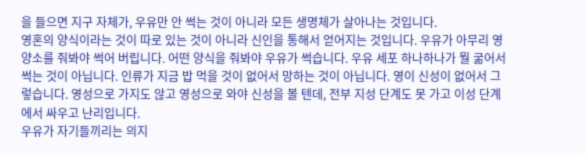을 들으면 지구 자체가, 우유만 안 썩는 것이 아니라 모든 생명체가 살아나는 것입니다.
영혼의 양식이라는 것이 따로 있는 것이 아니라 신인을 통해서 얻어지는 것입니다. 우유가 아무리 영양소를 줘봐야 썩어 버립니다. 어떤 양식을 줘봐야 우유가 썩습니다. 우유 세포 하나하나가 뭘 굶어서 썩는 것이 아닙니다. 인류가 지금 밥 먹을 것이 없어서 망하는 것이 아닙니다. 영이 신성이 없어서 그렇습니다. 영성으로 가지도 않고 영성으로 와야 신성을 볼 텐데, 전부 지성 단계도 못 가고 이성 단계에서 싸우고 난리입니다.
우유가 자기들끼리는 의지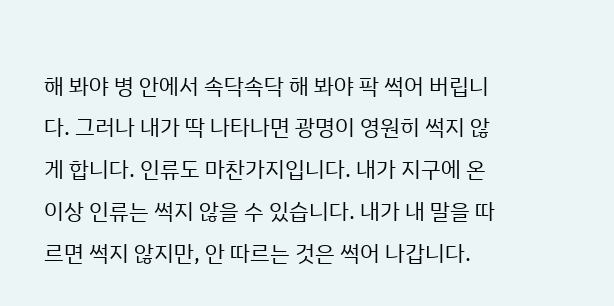해 봐야 병 안에서 속닥속닥 해 봐야 팍 썩어 버립니다. 그러나 내가 딱 나타나면 광명이 영원히 썩지 않게 합니다. 인류도 마찬가지입니다. 내가 지구에 온 이상 인류는 썩지 않을 수 있습니다. 내가 내 말을 따르면 썩지 않지만, 안 따르는 것은 썩어 나갑니다.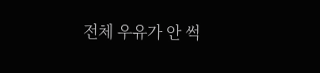전체 우유가 안 썩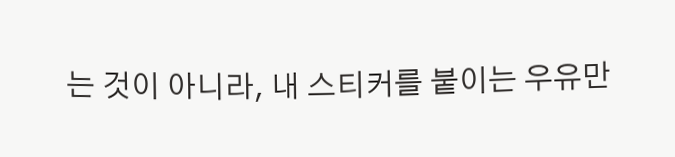는 것이 아니라, 내 스티커를 붙이는 우유만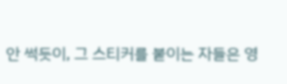안 썩듯이, 그 스티커를 붙이는 자들은 영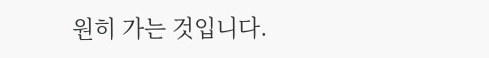원히 가는 것입니다.